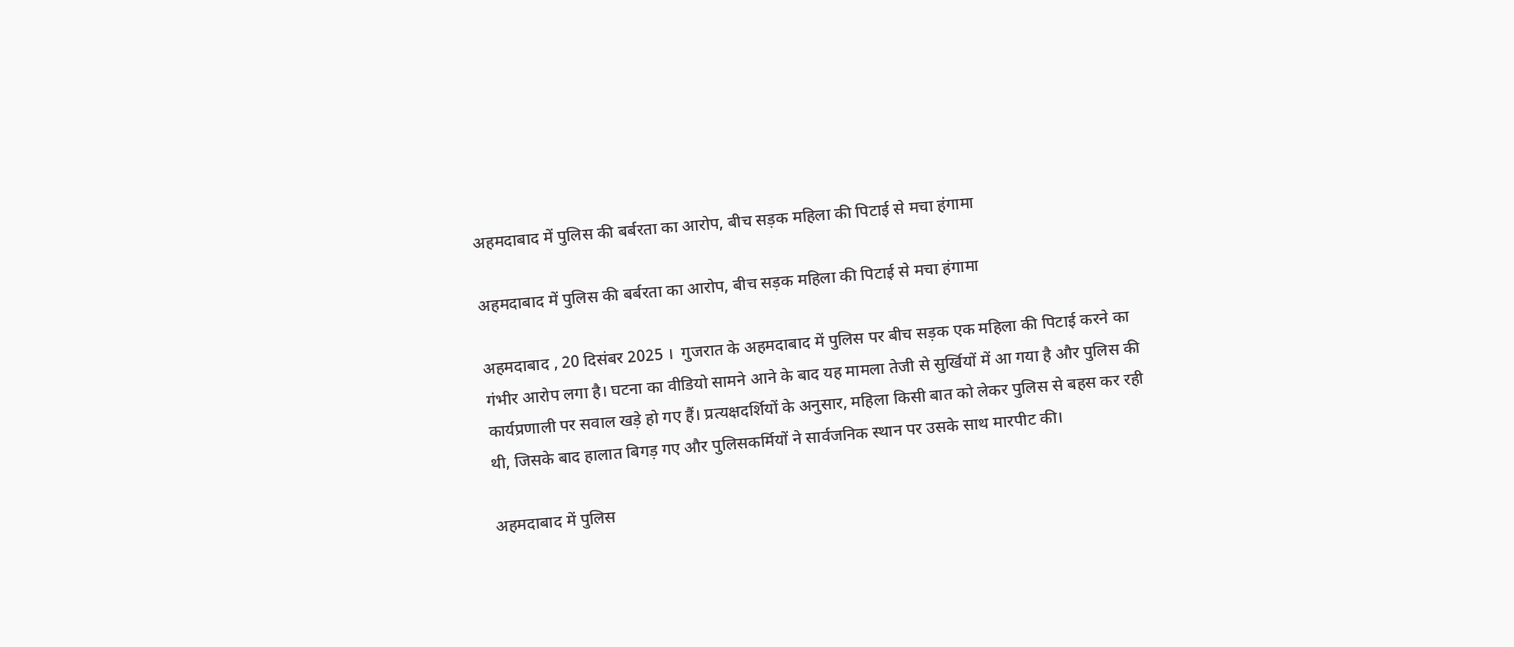अहमदाबाद में पुलिस की बर्बरता का आरोप, बीच सड़क महिला की पिटाई से मचा हंगामा

अहमदाबाद में पुलिस की बर्बरता का आरोप, बीच सड़क महिला की पिटाई से मचा हंगामा

अहमदाबाद , 20 दिसंबर 2025 ।  गुजरात के अहमदाबाद में पुलिस पर बीच सड़क एक महिला की पिटाई करने का गंभीर आरोप लगा है। घटना का वीडियो सामने आने के बाद यह मामला तेजी से सुर्खियों में आ गया है और पुलिस की कार्यप्रणाली पर सवाल खड़े हो गए हैं। प्रत्यक्षदर्शियों के अनुसार, महिला किसी बात को लेकर पुलिस से बहस कर रही थी, जिसके बाद हालात बिगड़ गए और पुलिसकर्मियों ने सार्वजनिक स्थान पर उसके साथ मारपीट की।

अहमदाबाद में पुलिस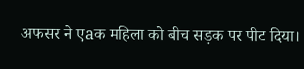अफसर ने एaक महिला को बीच सड़क पर पीट दिया।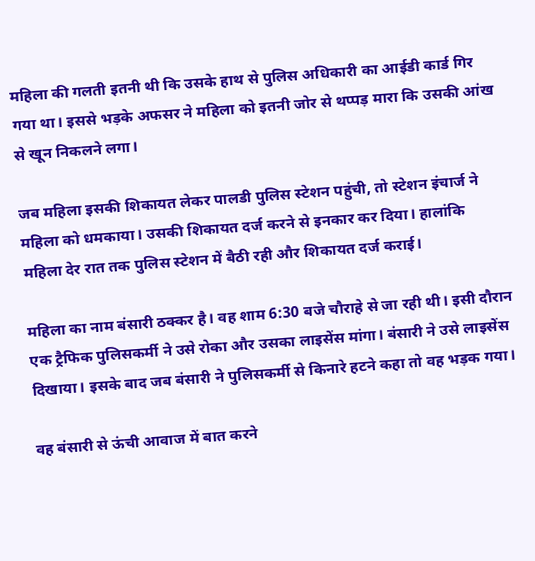महिला की गलती इतनी थी कि उसके हाथ से पुलिस अधिकारी का आईडी कार्ड गिर गया था। इससे भड़के अफसर ने महिला को इतनी जोर से थप्पड़ मारा कि उसकी आंख से खून निकलने लगा।

जब महिला इसकी शिकायत लेकर पालडी पुलिस स्टेशन पहुंची, तो स्टेशन इंचार्ज ने महिला को धमकाया। उसकी शिकायत दर्ज करने से इनकार कर दिया। हालांकि महिला देर रात तक पुलिस स्टेशन में बैठी रही और शिकायत दर्ज कराई।

महिला का नाम बंसारी ठक्कर है। वह शाम 6:30 बजे चौराहे से जा रही थी। इसी दौरान एक ट्रैफिक पुलिसकर्मी ने उसे रोका और उसका लाइसेंस मांगा। बंसारी ने उसे लाइसेंस दिखाया। इसके बाद जब बंसारी ने पुलिसकर्मी से किनारे हटने कहा तो वह भड़क गया।

वह बंसारी से ऊंची आवाज में बात करने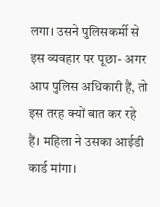लगा। उसने पुलिसकर्मी से इस व्यवहार पर पूछा- अगर आप पुलिस अधिकारी हैं, तो इस तरह क्यों बात कर रहे हैं। महिला ने उसका आईडी कार्ड मांगा।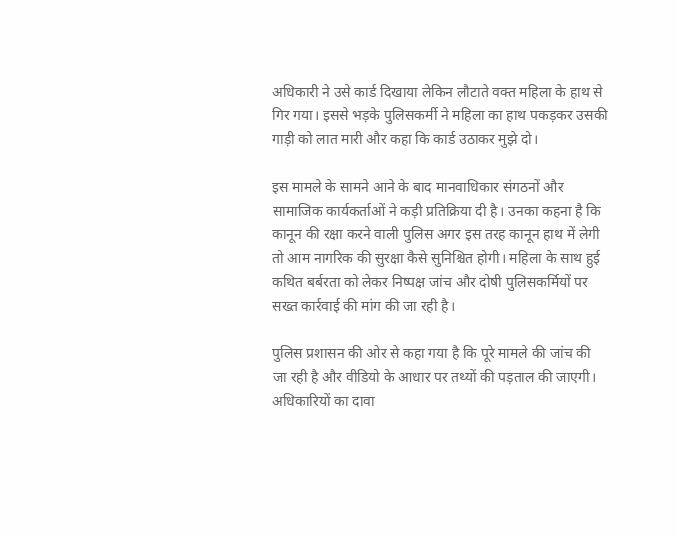अधिकारी ने उसे कार्ड दिखाया लेकिन लौटाते वक्त महिला के हाथ से गिर गया। इससे भड़के पुलिसकर्मी ने महिला का हाथ पकड़कर उसकी गाड़ी को लात मारी और कहा कि कार्ड उठाकर मुझे दो।

इस मामले के सामने आने के बाद मानवाधिकार संगठनों और सामाजिक कार्यकर्ताओं ने कड़ी प्रतिक्रिया दी है। उनका कहना है कि कानून की रक्षा करने वाली पुलिस अगर इस तरह कानून हाथ में लेगी तो आम नागरिक की सुरक्षा कैसे सुनिश्चित होगी। महिला के साथ हुई कथित बर्बरता को लेकर निष्पक्ष जांच और दोषी पुलिसकर्मियों पर सख्त कार्रवाई की मांग की जा रही है।

पुलिस प्रशासन की ओर से कहा गया है कि पूरे मामले की जांच की जा रही है और वीडियो के आधार पर तथ्यों की पड़ताल की जाएगी। अधिकारियों का दावा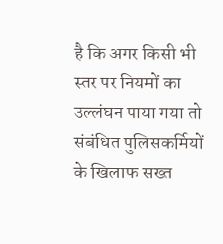है कि अगर किसी भी स्तर पर नियमों का उल्लंघन पाया गया तो संबंधित पुलिसकर्मियों के खिलाफ सख्त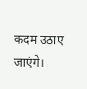कदम उठाए जाएंगे।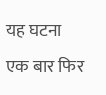यह घटना एक बार फिर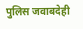पुलिस जवाबदेही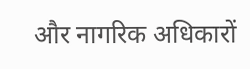और नागरिक अधिकारों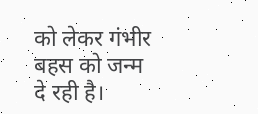को लेकर गंभीर बहस को जन्म दे रही है।